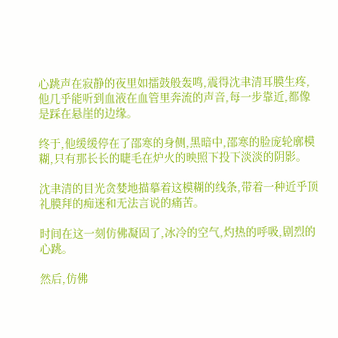心跳声在寂静的夜里如擂鼓般轰鸣,震得沈聿清耳膜生疼,他几乎能听到血液在血管里奔流的声音,每一步靠近,都像是踩在悬崖的边缘。

终于,他缓缓停在了邵寒的身侧,黑暗中,邵寒的脸庞轮廓模糊,只有那长长的睫毛在炉火的映照下投下淡淡的阴影。

沈聿清的目光贪婪地描摹着这模糊的线条,带着一种近乎顶礼膜拜的痴迷和无法言说的痛苦。

时间在这一刻仿佛凝固了,冰冷的空气,灼热的呼吸,剧烈的心跳。

然后,仿佛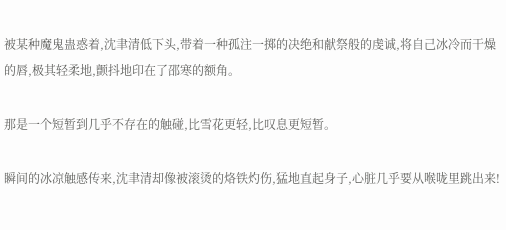被某种魔鬼蛊惑着,沈聿清低下头,带着一种孤注一掷的决绝和献祭般的虔诚,将自己冰冷而干燥的唇,极其轻柔地,颤抖地印在了邵寒的额角。

那是一个短暂到几乎不存在的触碰,比雪花更轻,比叹息更短暂。

瞬间的冰凉触感传来,沈聿清却像被滚烫的烙铁灼伤,猛地直起身子,心脏几乎要从喉咙里跳出来!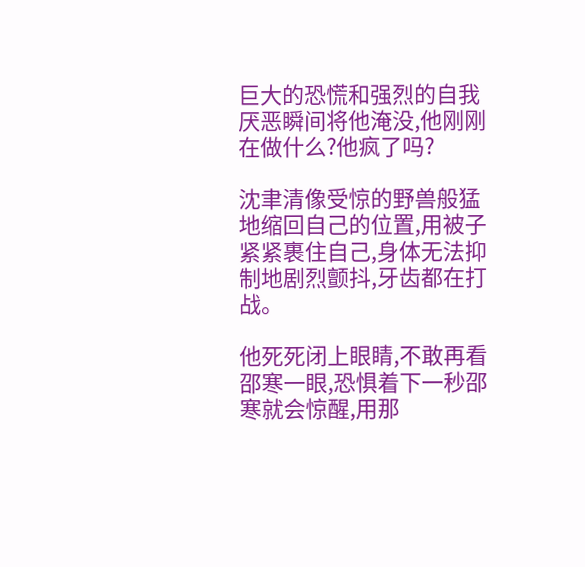巨大的恐慌和强烈的自我厌恶瞬间将他淹没,他刚刚在做什么?他疯了吗?

沈聿清像受惊的野兽般猛地缩回自己的位置,用被子紧紧裹住自己,身体无法抑制地剧烈颤抖,牙齿都在打战。

他死死闭上眼睛,不敢再看邵寒一眼,恐惧着下一秒邵寒就会惊醒,用那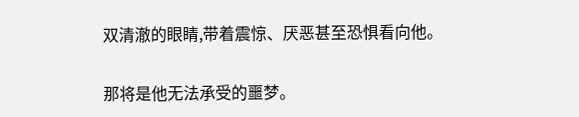双清澈的眼睛,带着震惊、厌恶甚至恐惧看向他。

那将是他无法承受的噩梦。